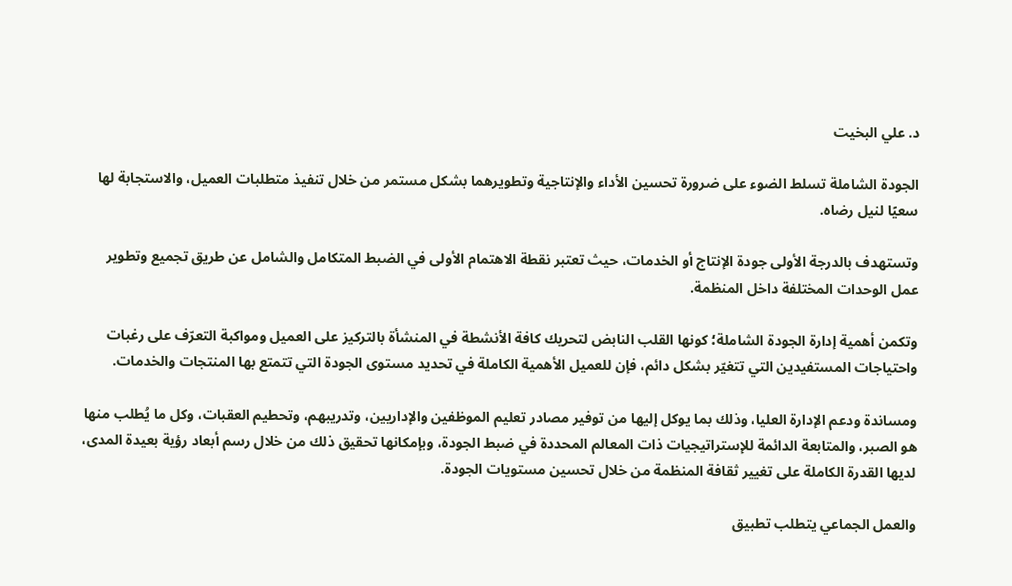د. علي البخيت

الجودة الشاملة تسلط الضوء على ضرورة تحسين الأداء والإنتاجية وتطويرهما بشكل مستمر من خلال تنفيذ متطلبات العميل، والاستجابة لها سعيًا لنيل رضاه.

وتستهدف بالدرجة الأولى جودة الإنتاج أو الخدمات، حيث تعتبر نقطة الاهتمام الأولى في الضبط المتكامل والشامل عن طريق تجميع وتطوير عمل الوحدات المختلفة داخل المنظمة.

وتكمن أهمية إدارة الجودة الشاملة؛ كونها القلب النابض لتحريك كافة الأنشطة في المنشأة بالتركيز على العميل ومواكبة التعرّف على رغبات واحتياجات المستفيدين التي تتغيّر بشكل دائم، فإن للعميل الأهمية الكاملة في تحديد مستوى الجودة التي تتمتع بها المنتجات والخدمات.

ومساندة ودعم الإدارة العليا، وذلك بما يوكل إليها من توفير مصادر تعليم الموظفين والإداريين، وتدريبهم، وتحطيم العقبات، وكل ما يُطلب منها هو الصبر، والمتابعة الدائمة للإستراتيجيات ذات المعالم المحددة في ضبط الجودة، وبإمكانها تحقيق ذلك من خلال رسم أبعاد رؤية بعيدة المدى، لديها القدرة الكاملة على تغيير ثقافة المنظمة من خلال تحسين مستويات الجودة.

والعمل الجماعي يتطلب تطبيق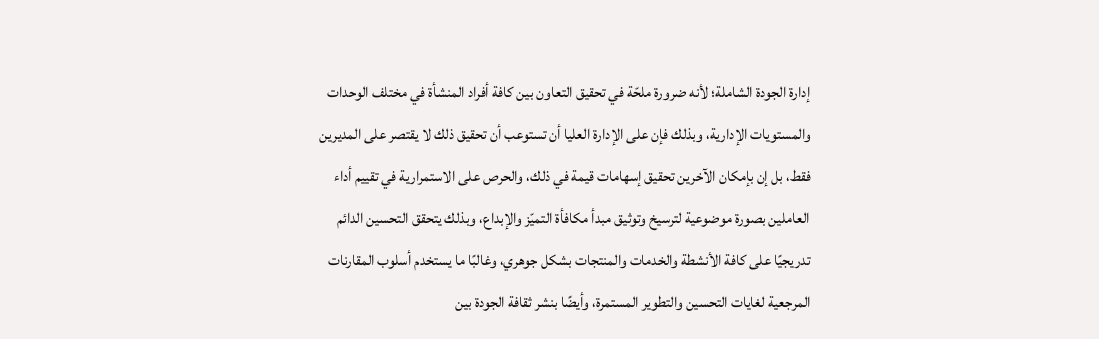إدارة الجودة الشاملة؛ لأنه ضرورة ملحّة في تحقيق التعاون بين كافة أفراد المنشأة في مختلف الوحدات والمستويات الإدارية، وبذلك فإن على الإدارة العليا أن تستوعب أن تحقيق ذلك لا يقتصر على المديرين فقط، بل إن بإمكان الآخرين تحقيق إسهامات قيمة في ذلك، والحرص على الاستمرارية في تقييم أداء العاملين بصورة موضوعية لترسيخ وتوثيق مبدأ مكافأة التميّز والإبداع، وبذلك يتحقق التحسين الدائم تدريجيًا على كافة الأنشطة والخدمات والمنتجات بشكل جوهري، وغالبًا ما يستخدم أسلوب المقارنات المرجعية لغايات التحسين والتطوير المستمرة، وأيضًا بنشر ثقافة الجودة بين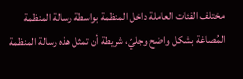مختلف الفئات العاملة داخل المنظمة بواسطة رسالة المنظمة المُصاغة بشكل واضح وجليّ، شريطة أن تمثل هذه رسالة المنظمة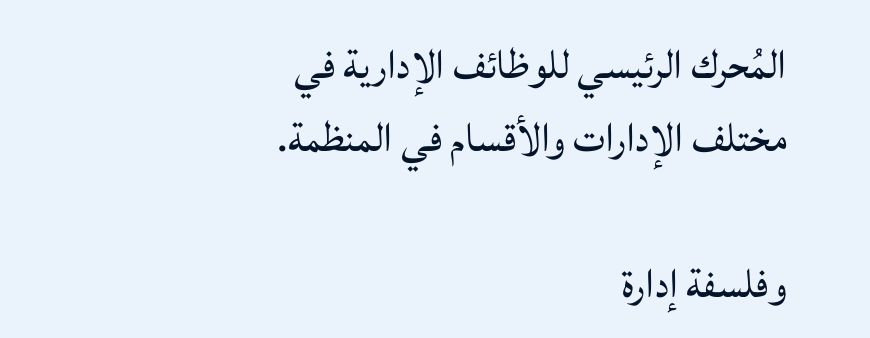المُحرك الرئيسي للوظائف الإدارية في مختلف الإدارات والأقسام في المنظمة.

وفلسفة إدارة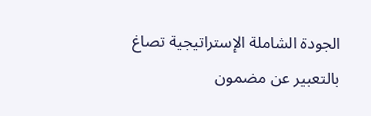الجودة الشاملة الإستراتيجية تصاغ بالتعبير عن مضمون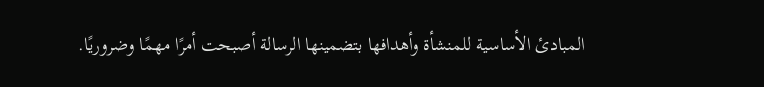المبادئ الأساسية للمنشأة وأهدافها بتضمينها الرسالة أصبحت أمرًا مهمًا وضروريًا.